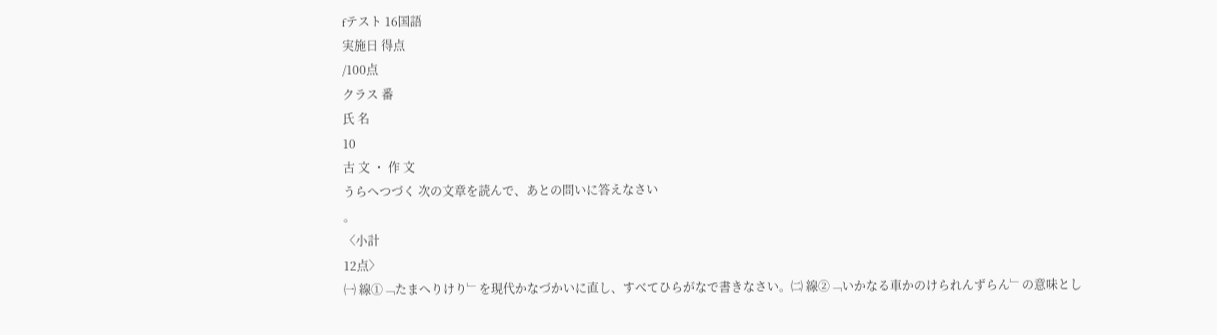fテスト 16国語
実施日 得点
/100点
クラス 番
氏 名
10
古 文 ・ 作 文
うらへつづく 次の文章を読んで、あとの問いに答えなさい
。
〈小計
12点〉
㈠ 線①﹁たまへりけり﹂を現代かなづかいに直し、すべてひらがなで書きなさい。㈡ 線②﹁いかなる車かのけられんずらん﹂の意味とし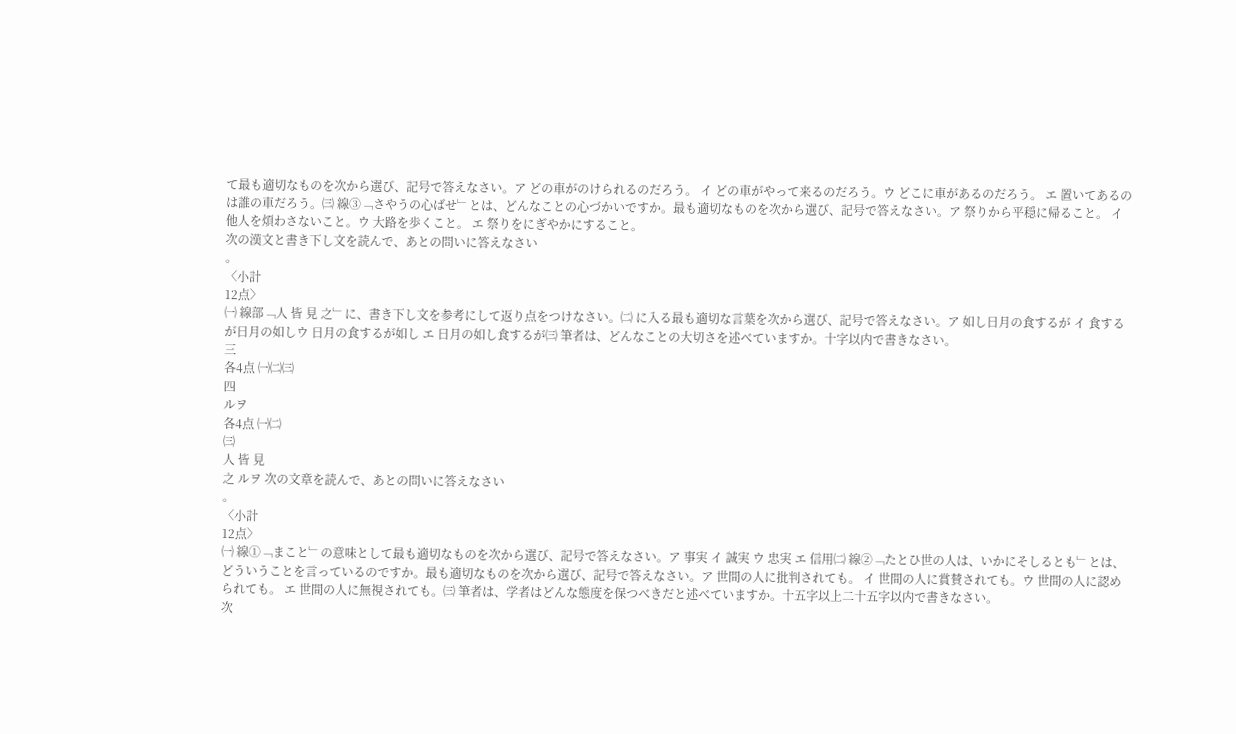て最も適切なものを次から選び、記号で答えなさい。ア どの車がのけられるのだろう。 イ どの車がやって来るのだろう。ウ どこに車があるのだろう。 エ 置いてあるのは誰の車だろう。㈢ 線③﹁さやうの心ばせ﹂とは、どんなことの心づかいですか。最も適切なものを次から選び、記号で答えなさい。ア 祭りから平穏に帰ること。 イ 他人を煩わさないこと。ウ 大路を歩くこと。 エ 祭りをにぎやかにすること。
次の漢文と書き下し文を読んで、あとの問いに答えなさい
。
〈小計
12点〉
㈠ 線部﹁人 皆 見 之﹂に、書き下し文を参考にして返り点をつけなさい。㈡ に入る最も適切な言葉を次から選び、記号で答えなさい。ア 如し日月の食するが イ 食するが日月の如しウ 日月の食するが如し エ 日月の如し食するが㈢ 筆者は、どんなことの大切さを述べていますか。十字以内で書きなさい。
三
各4点 ㈠㈡㈢
四
ルヲ
各4点 ㈠㈡
㈢
人 皆 見
之 ルヲ 次の文章を読んで、あとの問いに答えなさい
。
〈小計
12点〉
㈠ 線①﹁まこと﹂の意味として最も適切なものを次から選び、記号で答えなさい。ア 事実 イ 誠実 ウ 忠実 エ 信用㈡ 線②﹁たとひ世の人は、いかにそしるとも﹂とは、どういうことを言っているのですか。最も適切なものを次から選び、記号で答えなさい。ア 世間の人に批判されても。 イ 世間の人に賞賛されても。ウ 世間の人に認められても。 エ 世間の人に無視されても。㈢ 筆者は、学者はどんな態度を保つべきだと述べていますか。十五字以上二十五字以内で書きなさい。
次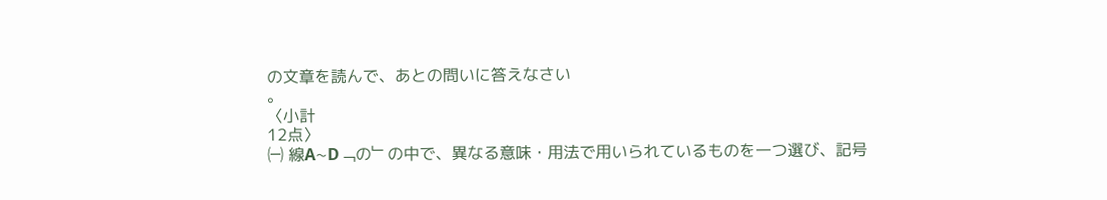の文章を読んで、あとの問いに答えなさい
。
〈小計
12点〉
㈠ 線A∼D﹁の﹂の中で、異なる意味・用法で用いられているものを一つ選び、記号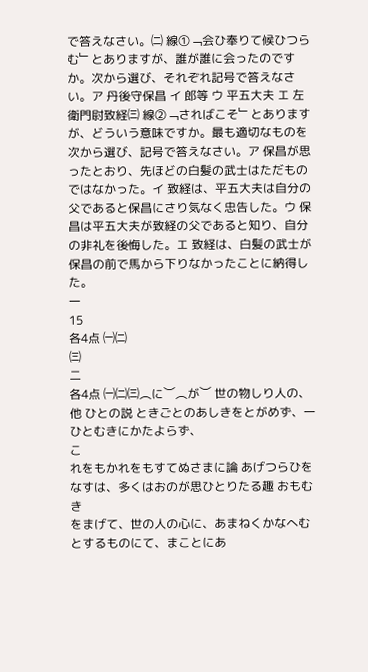で答えなさい。㈡ 線①﹁会ひ奉りて候ひつらむ﹂とありますが、誰が誰に会ったのですか。次から選び、それぞれ記号で答えなさい。ア 丹後守保昌 イ 郎等 ウ 平五大夫 エ 左衛門尉致経㈢ 線②﹁さればこそ﹂とありますが、どういう意味ですか。最も適切なものを次から選び、記号で答えなさい。ア 保昌が思ったとおり、先ほどの白髪の武士はただものではなかった。イ 致経は、平五大夫は自分の父であると保昌にさり気なく忠告した。ウ 保昌は平五大夫が致経の父であると知り、自分の非礼を後悔した。エ 致経は、白髪の武士が保昌の前で馬から下りなかったことに納得した。
一
15
各4点 ㈠㈡
㈢
二
各4点 ㈠㈡㈢︵に︶︵が︶ 世の物しり人の、他 ひとの説 ときごとのあしきをとがめず、一 ひとむきにかたよらず、
こ
れをもかれをもすてぬさまに論 あげつらひをなすは、多くはおのが思ひとりたる趣 おもむき
をまげて、世の人の心に、あまねくかなへむとするものにて、まことにあ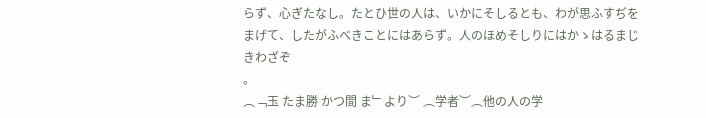らず、心ぎたなし。たとひ世の人は、いかにそしるとも、わが思ふすぢを
まげて、したがふべきことにはあらず。人のほめそしりにはかゝはるまじ
きわざぞ
。
︵﹁玉 たま勝 かつ間 ま﹂より︶ ︵学者︶︵他の人の学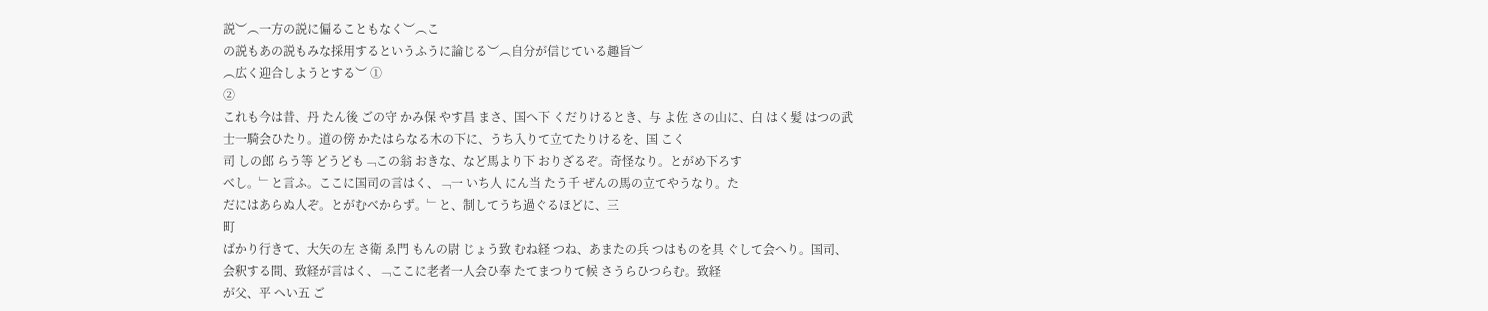説︶︵一方の説に偏ることもなく︶︵こ
の説もあの説もみな採用するというふうに論じる︶︵自分が信じている趣旨︶
︵広く迎合しようとする︶ ①
②
これも今は昔、丹 たん後 ごの守 かみ保 やす昌 まさ、国へ下 くだりけるとき、与 よ佐 さの山に、白 はく髪 はつの武
士一騎会ひたり。道の傍 かたはらなる木の下に、うち入りて立てたりけるを、国 こく
司 しの郎 らう等 どうども﹁この翁 おきな、など馬より下 おりざるぞ。奇怪なり。とがめ下ろす
べし。﹂と言ふ。ここに国司の言はく、﹁一 いち人 にん当 たう千 ぜんの馬の立てやうなり。た
だにはあらぬ人ぞ。とがむべからず。﹂と、制してうち過ぐるほどに、三
町
ばかり行きて、大矢の左 さ衛 ゑ門 もんの尉 じょう致 むね経 つね、あまたの兵 つはものを具 ぐして会へり。国司、
会釈する間、致経が言はく、﹁ここに老者一人会ひ奉 たてまつりて候 さうらひつらむ。致経
が父、平 へい五 ご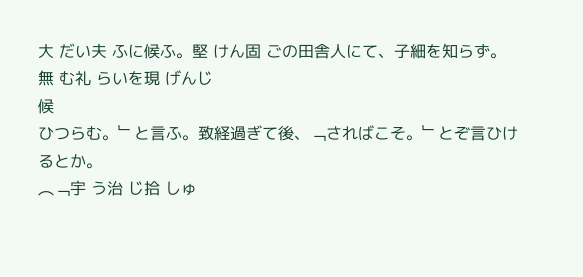大 だい夫 ふに候ふ。堅 けん固 ごの田舎人にて、子細を知らず。無 む礼 らいを現 げんじ
候
ひつらむ。﹂と言ふ。致経過ぎて後、﹁さればこそ。﹂とぞ言ひけるとか。
︵﹁宇 う治 じ拾 しゅ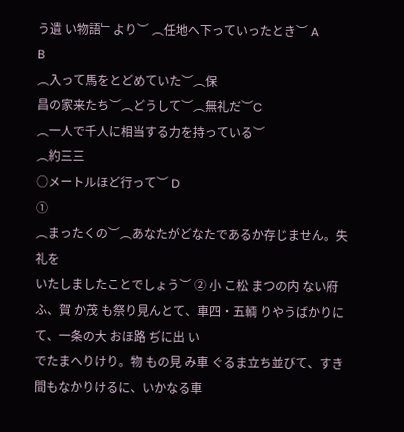う遺 い物語﹂より︶ ︵任地へ下っていったとき︶ A
B
︵入って馬をとどめていた︶︵保
昌の家来たち︶︵どうして︶︵無礼だ︶C
︵一人で千人に相当する力を持っている︶
︵約三三
○メートルほど行って︶ D
①
︵まったくの︶︵あなたがどなたであるか存じません。失礼を
いたしましたことでしょう︶ ② 小 こ松 まつの内 ない府 ふ、賀 か茂 も祭り見んとて、車四・五輌 りやうばかりにて、一条の大 おほ路 ぢに出 い
でたまへりけり。物 もの見 み車 ぐるま立ち並びて、すき間もなかりけるに、いかなる車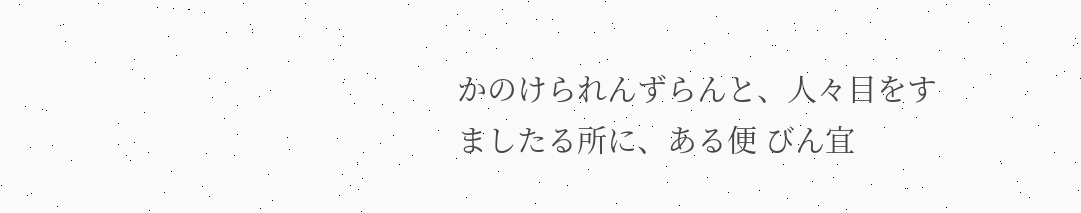かのけられんずらんと、人々目をすましたる所に、ある便 びん宜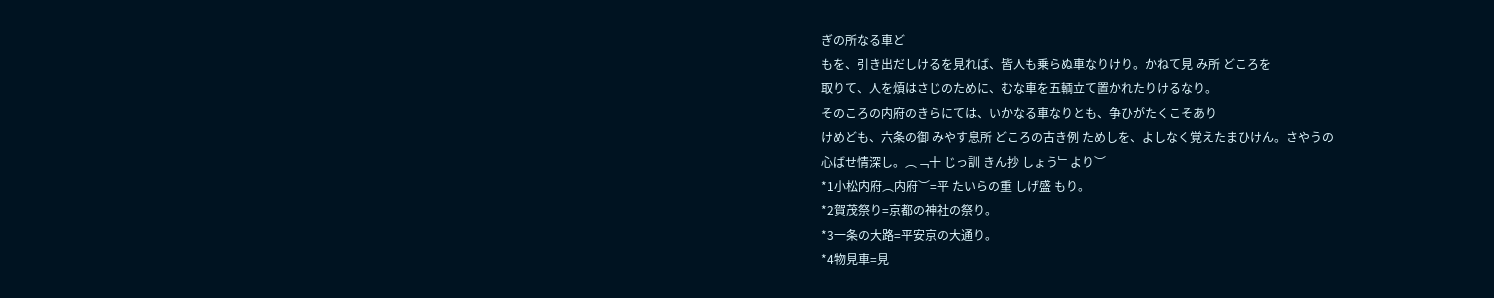ぎの所なる車ど
もを、引き出だしけるを見れば、皆人も乗らぬ車なりけり。かねて見 み所 どころを
取りて、人を煩はさじのために、むな車を五輌立て置かれたりけるなり。
そのころの内府のきらにては、いかなる車なりとも、争ひがたくこそあり
けめども、六条の御 みやす息所 どころの古き例 ためしを、よしなく覚えたまひけん。さやうの
心ばせ情深し。︵﹁十 じっ訓 きん抄 しょう﹂より︶
*1小松内府︵内府︶=平 たいらの重 しげ盛 もり。
*2賀茂祭り=京都の神社の祭り。
*3一条の大路=平安京の大通り。
*4物見車=見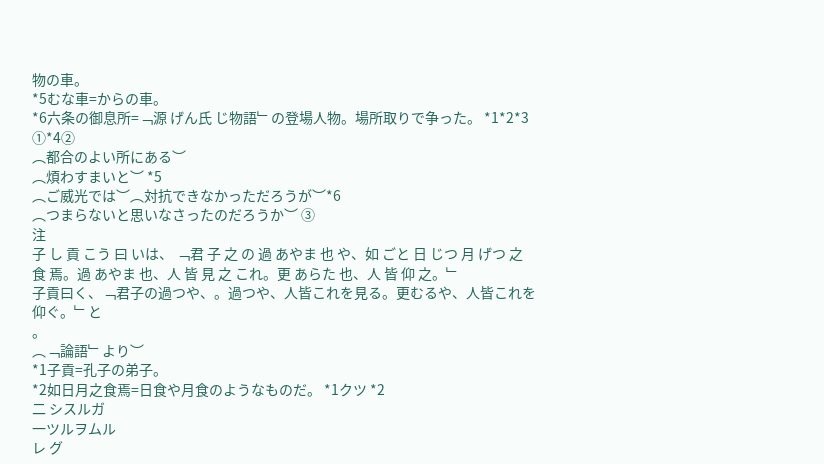物の車。
*5むな車=からの車。
*6六条の御息所=﹁源 げん氏 じ物語﹂の登場人物。場所取りで争った。 *1*2*3
①*4②
︵都合のよい所にある︶
︵煩わすまいと︶ *5
︵ご威光では︶︵対抗できなかっただろうが︶*6
︵つまらないと思いなさったのだろうか︶ ③
注
子 し 貢 こう 曰 いは、 ﹁君 子 之 の 過 あやま 也 や、如 ごと 日 じつ 月 げつ 之 食 焉。過 あやま 也、人 皆 見 之 これ。更 あらた 也、人 皆 仰 之。﹂
子貢曰く、﹁君子の過つや、。過つや、人皆これを見る。更むるや、人皆これを仰ぐ。﹂と
。
︵﹁論語﹂より︶
*1子貢=孔子の弟子。
*2如日月之食焉=日食や月食のようなものだ。 *1クツ *2
二 シスルガ
一ツルヲムル
レ グ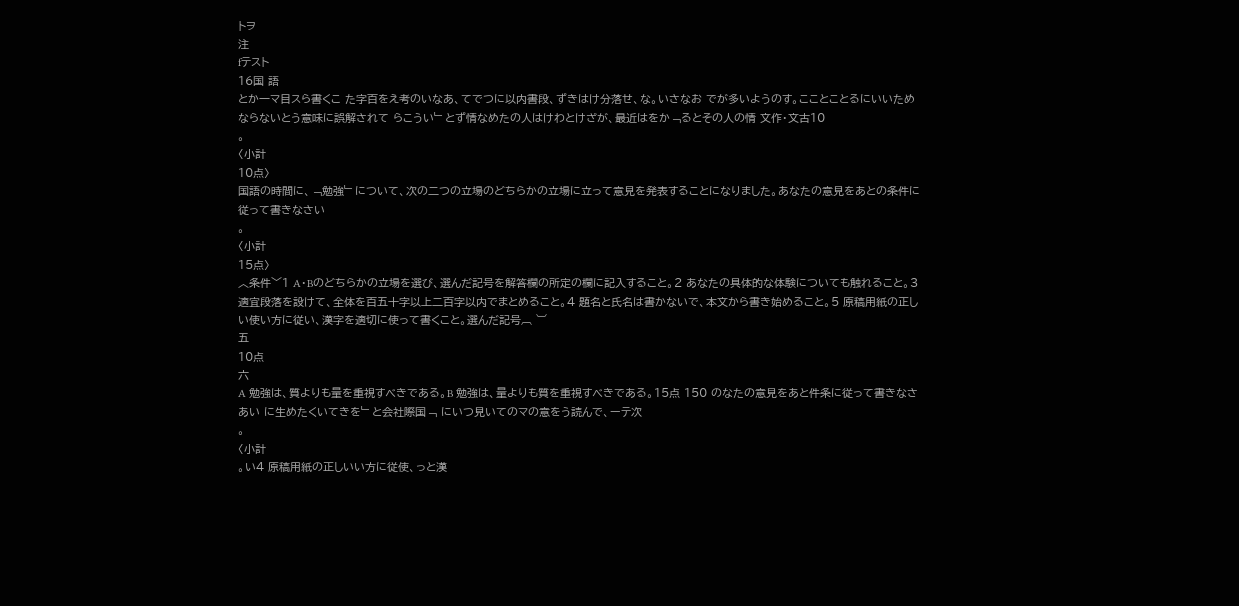トヲ
注
fテスト
16国 語
とか一マ目スら書くこ た字百をえ考のいなあ、てでつに以内書段、ずきはけ分落せ、な。いさなお でが多いようのす。こことことるにいいためならないとう意味に誤解されて らこうい﹂とず情なめたの人はけわとけざが、最近はをか﹁るとその人の情 文作・文古10
。
〈小計
10点〉
国語の時間に、﹁勉強﹂について、次の二つの立場のどちらかの立場に立って意見を発表することになりました。あなたの意見をあとの条件に従って書きなさい
。
〈小計
15点〉
︿条件﹀1 A・Bのどちらかの立場を選び、選んだ記号を解答欄の所定の欄に記入すること。2 あなたの具体的な体験についても触れること。3 適宜段落を設けて、全体を百五十字以上二百字以内でまとめること。4 題名と氏名は書かないで、本文から書き始めること。5 原稿用紙の正しい使い方に従い、漢字を適切に使って書くこと。選んだ記号︹ ︺
五
10点
六
A 勉強は、質よりも量を重視すべきである。B 勉強は、量よりも質を重視すべきである。15点 150 のなたの意見をあと件条に従って書きなさあい に生めたくいてきを﹂と会社際国﹁ にいつ見いてのマの意をう読んで、ーテ次
。
〈小計
。い4 原稿用紙の正しいい方に従使、っと漢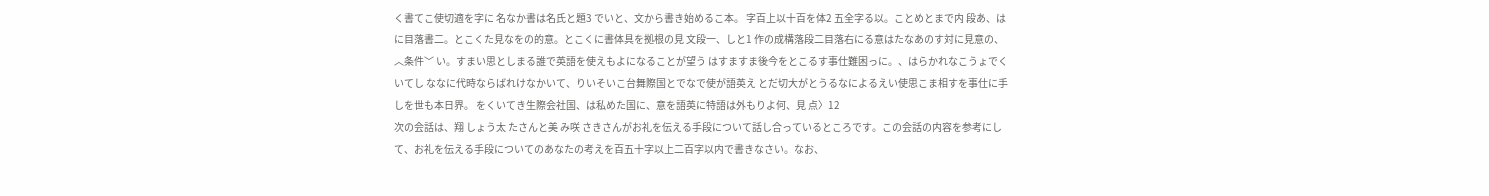く書てこ使切適を字に 名なか書は名氏と題3 でいと、文から書き始めるこ本。 字百上以十百を体2 五全字る以。ことめとまで内 段あ、はに目落書二。とこくた見なをの的意。とこくに書体具を拠根の見 文段一、しと1 作の成構落段二目落右にる意はたなあのす対に見意の、 ︿条件﹀ い。すまい思としまる誰で英語を使えもよになることが望う はすますま後今をとこるす事仕難困っに。、はらかれなこうょでくいてし ななに代時ならばれけなかいて、りいそいこ台舞際国とでなで使が語英え とだ切大がとうるなによるえい使思こま相すを事仕に手しを世も本日界。 をくいてき生際会社国、は私めた国に、意を語英に特語は外もりよ何、見 点〉12
次の会話は、翔 しょう太 たさんと美 み咲 さきさんがお礼を伝える手段について話し合っているところです。この会話の内容を参考にして、お礼を伝える手段についてのあなたの考えを百五十字以上二百字以内で書きなさい。なお、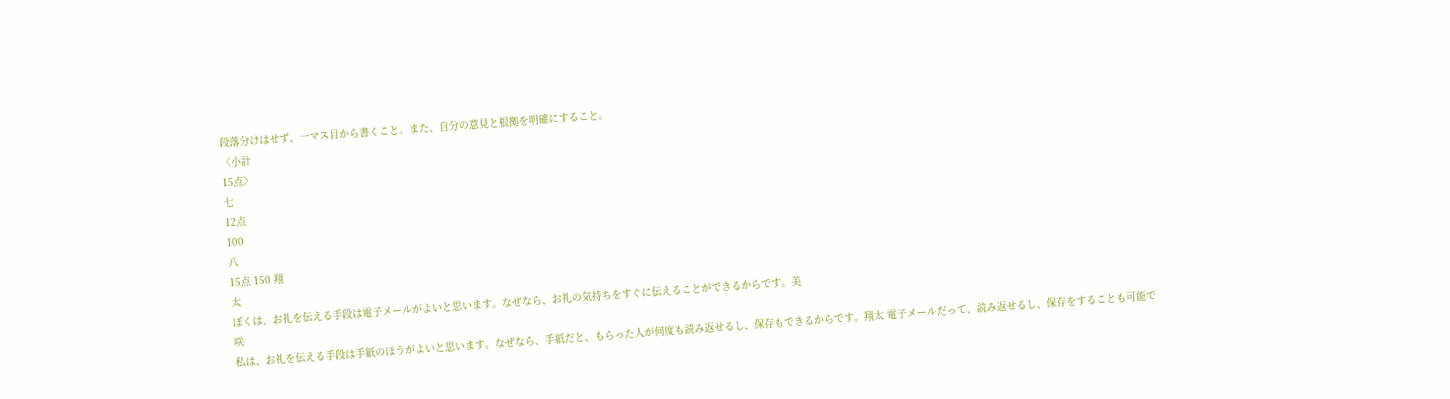段落分けはせず、一マス目から書くこと。また、自分の意見と根拠を明確にすること。
〈小計
15点〉
七
12点
100
八
15点 150 翔
太
ぼくは、お礼を伝える手段は電子メールがよいと思います。なぜなら、お礼の気持ちをすぐに伝えることができるからです。美
咲
私は、お礼を伝える手段は手紙のほうがよいと思います。なぜなら、手紙だと、もらった人が何度も読み返せるし、保存もできるからです。翔太 電子メールだって、読み返せるし、保存をすることも可能で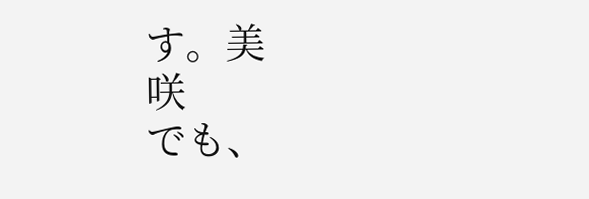す。美
咲
でも、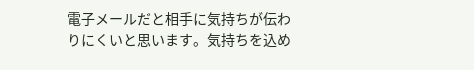電子メールだと相手に気持ちが伝わりにくいと思います。気持ちを込め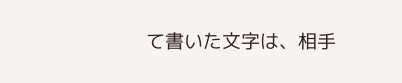て書いた文字は、相手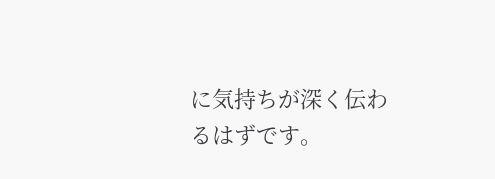に気持ちが深く伝わるはずです。